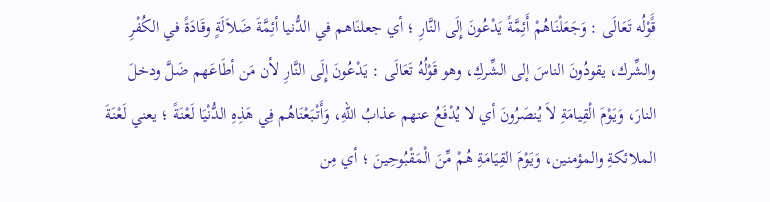قًَوْلُه تَعَالَى : وَجَعَلْنَاهُمْ أَئِمَّةً يَدْعُونَ إِلَى النَّارِ ؛ أي جعلنَاهم في الدُّنيا أئِمَّةَ ضَلاَلَةٍ وقَادَةً في الكُفْرِ والشِّرك، يقودُونَ الناسَ إلى الشِّركِ، وهو قَوْلُهُ تَعَالَى : يَدْعُونَ إِلَى النَّارِ لأن مَن أطَاعَهم ضَلَّ ودخلَ النارَ، وَيَوْمَ الْقِيامَةِ لاَ يُنصَرُونَ أي لا يُدْفَعُ عنهم عذابُ اللهِ، وَأَتْبَعْنَاهُم فِي هَذِهِ الدُّنْيَا لَعْنَةً ؛ يعني لَعْنَةَ الملائكةِ والمؤمنين، وَيَوْمَ القِيَامَةِ هُمْ مِّنَ الْمَقْبُوحِينَ ؛ أي مِن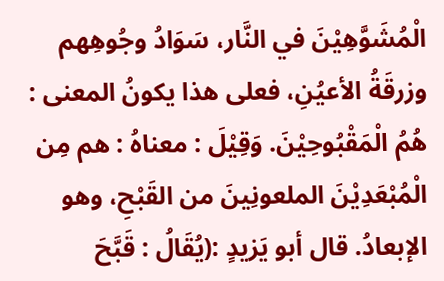الْمُشَوَّهِيْنَ في النَّار، سَوَادُ وجُوهِهم وزرقَةُ الأعيُنِ، فعلى هذا يكونُ المعنى : هُمُ الْمَقْبُوحِيْنَ. وَقِيْلَ : معناهُ : هم مِن الْمُبْعَدِيْنَ الملعونِينَ من القَبْحِ، وهو الإبعادُ. قال أبو يَزيدٍ :(يُقَالُ : قَبَّحَ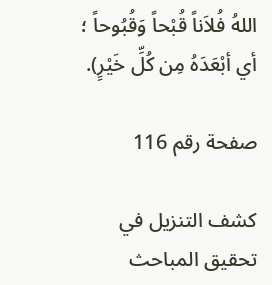اللهُ فُلاَناً قُبْحاً وَقُبُوحاً ؛ أي أبْعَدَهُ مِن كُلِّ خَيْرٍ).

صفحة رقم 116

كشف التنزيل في تحقيق المباحث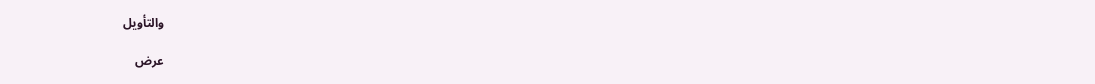والتأويل

عرض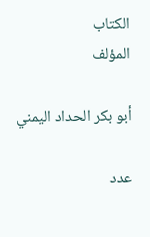الكتاب
المؤلف

أبو بكر الحداد اليمني

عدد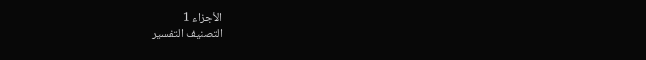الأجزاء 1
التصنيف التفسير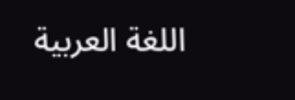اللغة العربية